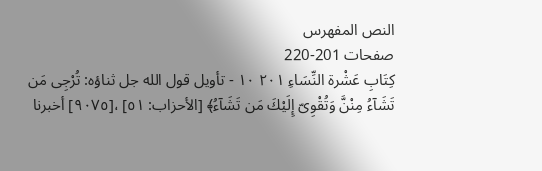النص المفهرس
صفحات 201-220
كِتَابِ عَشْرة النِّسَاءِ ٢٠١ ١٠ - تأويل قول الله جل ثناؤه: تُرْجِى مَن تَشَآءُ مِنْنَّ وَتُقْوِىّ إِلَيْكَ مَن تَشَآءُ﴾ [الأحزاب: ٥١] ،[٩٠٧٥] أخبرنا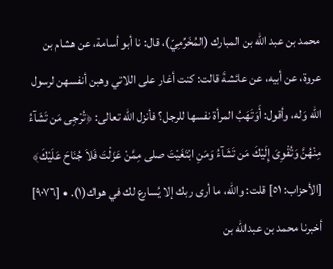محمد بن عبد الله بن المبارك (المُخَرِّمِيّ)، قال: نا أبو أسامة، عن هشام بن عروة، عن أبيه، عن عائشةَ قالت: كنت أغار على اللاتي وهبن أنفسهن لرسول الله وَله، وأقول: أَوَتَهَبُ المرأة نفسها للرجل؟ فأنزل الله تعالى: ﴿تُرْجِى مَن تَشَآءُ مِنْهُنَّ وَتُقْوِىَ إِلَيْكَ مَن تَشَآءُ وَمَنِ ابْتَغَيْتَ صلى مِمَّنْ عَزَلْتَ فَلاَ جُنَاحَ عَلَيْكَ﴾ [الأحزاب: ٥١] قلت: والله، ما أرى ربك إلا يُسارع لك في هواك(١). • [٩٠٧٦] أخبرنا محمد بن عبدالله بن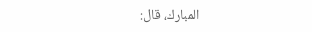المبارك، قال: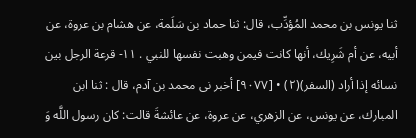ثنا يونس بن محمد المُؤدِّب، قال: ثنا حماد بن سَلَمة، عن هشام بن عروة، عن أبيه، عن أم شَرِيك، أنها كانت فيمن وهبت نفسها للنبي . ١١- قرعة الرجل بين نسائه إذا أراد (السفر)(٢) • [٩٠٧٧] أخبر نى محمد بن آدم، قال : ثنا ابن المبارك، عن يونس، عن الزهري، عن عروة، عن عائشةَ قالت: كان رسول اللَّه وَ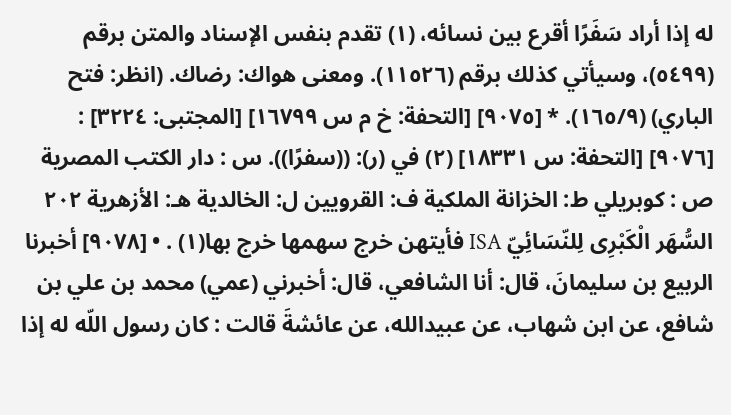له إذا أراد سَفَرًا أقرع بین نسائه، (١) تقدم بنفس الإسناد والمتن برقم (٥٤٩٩)، وسيأتي كذلك برقم (١١٥٢٦). ومعنى هواك: رضاك. (انظر: فتح الباري) (١٦٥/٩). * [٩٠٧٥] [التحفة: خ م س ١٦٧٩٩] [المجتبى: ٣٢٢٤] : [٩٠٧٦] [التحفة: س ١٨٣٣١] (٢) في (ر): ((سفرًا)). س : دار الكتب المصرية ص : كوبريلي ط: الخزانة الملكية ف: القرويين ل: الخالدية هـ: الأزهرية ٢٠٢ السُّهَر الْكَبْرِى لِلنّسَائِيّ ISA فأيتهن خرج سهمها خرج بها(١) . • [٩٠٧٨] أخبرنا الربيع بن سليمانَ، قال: أنا الشافعي، قال: أخبرني (عمي) محمد بن علي بن شافع، عن ابن شهاب، عن عبيدالله، عن عائشةَ قالت : كان رسول اللّه له إذا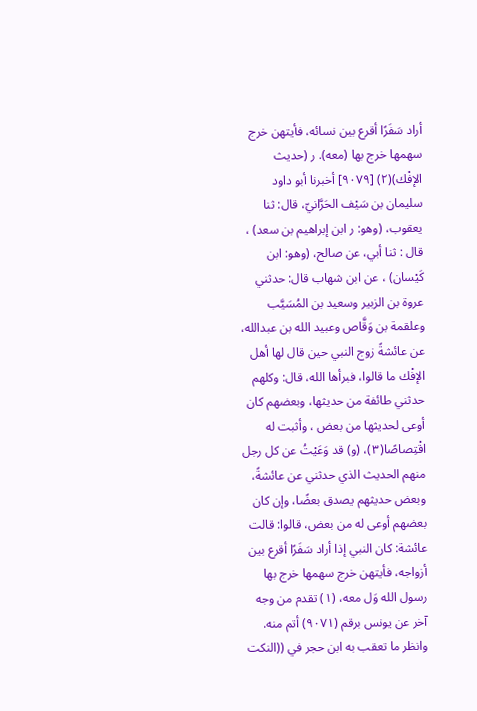أراد سَفَرًا أقرع بين نسائه، فأيتهن خرج سهمها خرج بها (معه). ر (حديث الإفْك)(٢) [٩٠٧٩] أخبرنا أبو داود سليمان بن سَيْف الحَرَّانيّ، قال: ثنا يعقوب، (وهو: ر ابن إبراهيم بن سعد) ، قال : ثنا أبي، عن صالح، (وهو: ابن كَيْسان) ، عن ابن شهاب قال: حدثني عروة بن الزبير وسعيد بن المُسَيَّب وعلقمة بن وَقَّاص وعبيد الله بن عبدالله، عن عائشةً زوج النبي حين قال لها أهل الإفْك ما قالوا، فبرأها الله، قال: وكلهم حدثني طائفة من حديثها، وبعضهم كان أوعى لحديثها من بعض ، وأثبت له اقْتِصاصًا(٣)، (و) قد وَعَيْتُ عن کل رجل منهم الحديث الذي حدثني عن عائشةً، وبعض حديثهم يصدق بعضًا، وإن كان بعضهم أوعى له من بعض، قالوا: قالت عائشة: كان النبي إذا أراد سَفَرًا أقرع بين أزواجه، فأيتهن خرج سهمها خرج بها رسول الله وَل معه، (١) تقدم من وجه آخر عن يونس برقم (٩٠٧١) أتم منه. وانظر ما تعقب به ابن حجر في ((النكت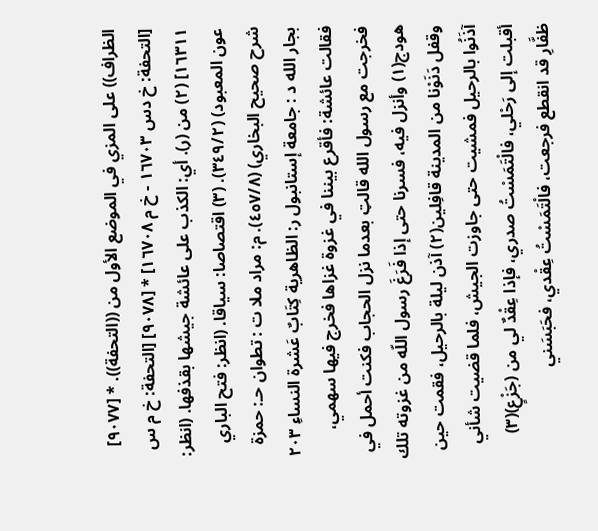الظراف)) على المزي في الموضع الأول من ((التحفة)). * [٩٠٧٧] [التحفة: خ دس ١٦٧٠٣ - خ م ١٦٧٠٨] * [٩٠٧٨] [التحفة: خ م س ١٦٣١١] (٢) من (ر). أي: الكذب على عائشة جيشها بقذفها. (انظر: عون المعبود) (٣٤٩/٢). (٣) اقتصاصا: سياقا. (انظر: فتح الباري شرح صحيح البخاري) (٤٥٧/٨). م: مراد ملا ت : تطوان حـ: حمزة بجار الله د : جامعة إستانبول ر: الظاهرية كِتَابٌ عَشرة النساءِ ٢٠٣ فقالت عائشة: فأقرع بيننا في غزوة غزاها فخرج فيها سهمي، فخرجت مع رسول الله قالټ بعدما نزل الحجاب فكنت أحمل في هودج(١) وأنزل فيه، فسرنا حتى إذا فَرَغَ رسول اللّه من غزوته تلك وقفل دَنَوْنا من المدينة قافِلين(٢) آذن ليلة بالرحيل، فقمت حين آذَنُوا بالرحيل فمشيت حتى جاوزت الجيش، فلما قضيت شأني أقبلت إلى رَحْلي، فالْتَمَسْتُ صدري، فإذا عِقْدٌ لي من (جَزْعٍ)(٣) ظفَّارِ قد انقطع فرجعت، فالْتَمَسْتُ عِقْدي، فحَبَسَني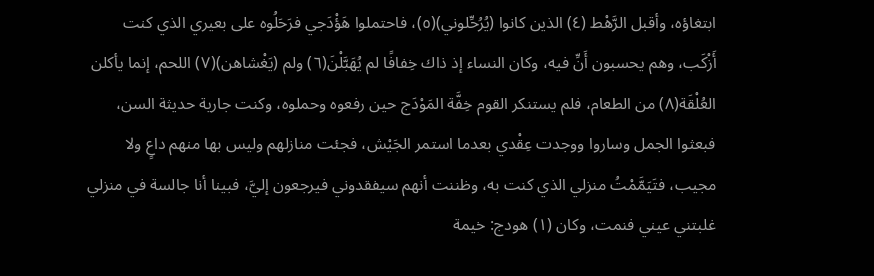ابتغاؤه، وأقبل الرَّهْط (٤) الذين كانوا (يُرُحِّلوني)(٥)، فاحتملوا هَؤْدَجي فرَحَلُوه على بعيري الذي كنت أَزْكَب، وهم يحسبون أَنِّ فيه، وكان النساء إذ ذاك خِفافًا لم يُهَبَّلْنَ(٦) ولم (يَغْشاهن)(٧) اللحم، إنما يأكلن العُلْقَة(٨) من الطعام، فلم يستنكر القوم خِفَّة المَوْدَج حين رفعوه وحملوه، وكنت جارية حديثة السن، فبعثوا الجمل وساروا ووجدت عِقْدي بعدما استمر الجَيْش، فجئت منازلهم وليس بها منهم داعٍ ولا مجيب، فتَيَمَّمْتُ منزلي الذي كنت به، وظننت أنهم سيفقدوني فيرجعون إليَّ، فبينا أنا جالسة في منزلي غلبتني عيني فنمت، وكان (١) هودج: خيمة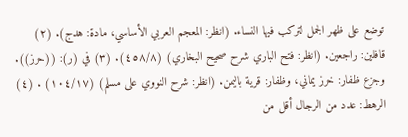توضع على ظهر الجمل لتركب فيها النساء. (انظر: المعجم العربي الأساسي، مادة: هدج). (٢) قافلين: راجعين. (انظر: فتح الباري شرح صحيح البخاري) (٤٥٨/٨). (٣) في (ر): ((حرز)). وجزع ظفار: خرز يماني، وظفار: قرية باليمن. (انظر: شرح النووي على مسلم) (١٠٤/١٧) . (٤) الرهط: عدد من الرجال أقل من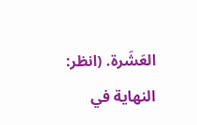العَشَرة. (انظر: النهاية في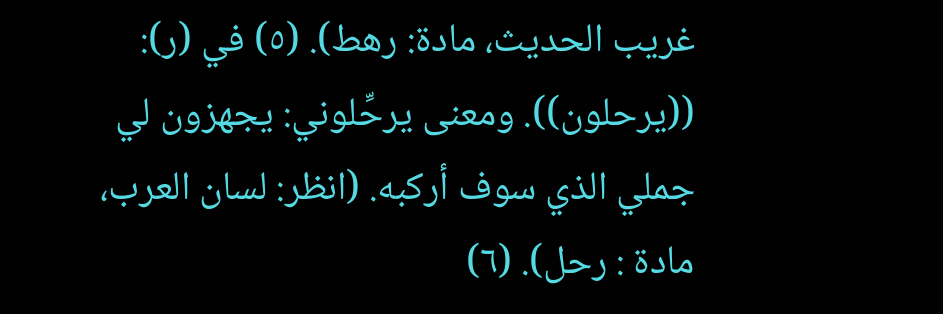غريب الحديث، مادة: رهط). (٥) في (ر): ((يرحلون)). ومعنى يرحِّلوني: يجهزون لي جملي الذي سوف أركبه. (انظر: لسان العرب، مادة : رحل). (٦)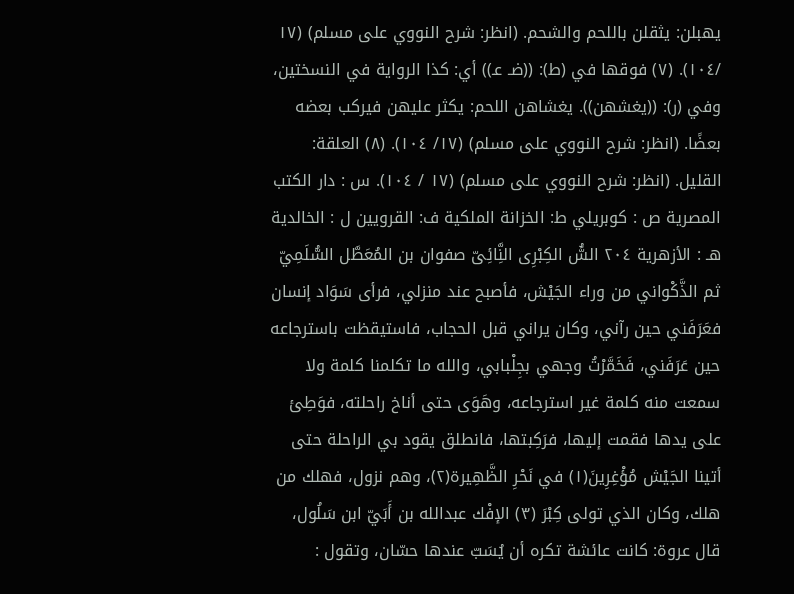يهبلن: يثقلن باللحم والشحم. (انظر: شرح النووي على مسلم) (١٧ /١٠٤). (٧) فوقها في (ط): ((ضـ عـ)) أي: كذا الرواية في النسختين، وفي (ر): ((يغشهن)). يغشاهن اللحم: يكثر عليهن فيركب بعضه بعضًا. (انظر: شرح النووي على مسلم) (١٧/ ١٠٤). (٨) العلقة: القليل. (انظر: شرح النووي على مسلم) (١٧ / ١٠٤). س : دار الكتب المصرية ص : كوبريلي ط: الخزانة الملكية ف: القرويين ل : الخالدية هـ : الأزهرية ٢٠٤ السَُّ الكِبْرِى النَِّائِىّ صفوان بن المُعَطَّل السُّلَمِيّ ثم الذَّكْواني من وراء الجَيْش، فأصبح عند منزلي، فرأى سَوَاد إنسان فعَرَفَني حين رآني، وكان يراني قبل الحجاب، فاستيقظت باسترجاعه حين عَرَفَني، فَخَمَّرْتُ وجهي بجِلْبابي، والله ما تكلمنا كلمة ولا سمعت منه كلمة غير استرجاعه، وهَوَى حتى أناخ راحلته، فوَطِئ على يدها فقمت إليها، فرَكِبتها، فانطلق يقود بي الراحلة حتى أتينا الجَيْش مُؤْغِرِينَ(١) في نَحْرِ الظَّهِيرة(٢)، وهم نزول، فهلك من هلك، وكان الذي تولى كِبْرَ (٣) الإفْك عبدالله بن أَبَيّ ابن سَلُول، قال عروة: كانت عائشة تكره أن يُسَبّ عندها حسّان، وتقول :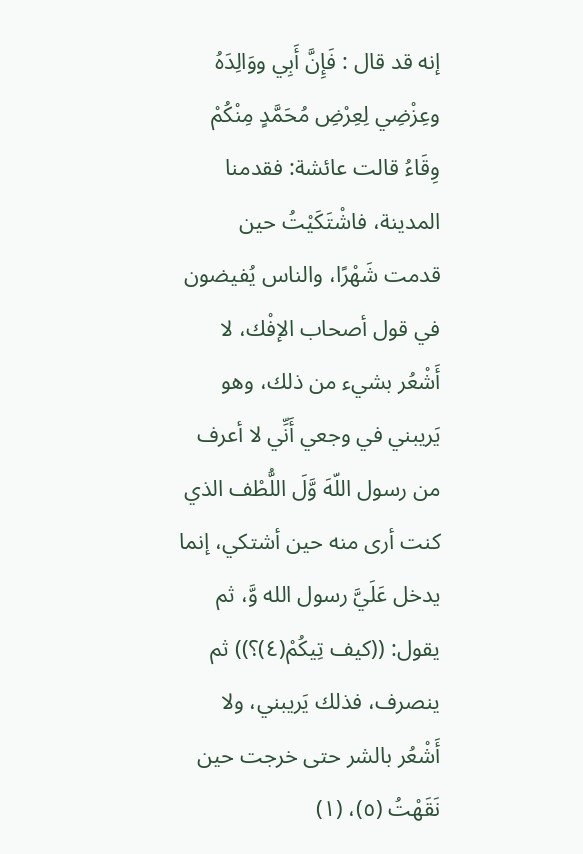إنه قد قال : فَإِنَّ أَبِي ووَالِدَهُ وعِزْضِي لِعِرْضِ مُحَمَّدٍ مِنْكُمْ وِقَاءُ قالت عائشة: فقدمنا المدينة، فاشْتَكَيْتُ حين قدمت شَهْرًا، والناس يُفيضون في قول أصحاب الإفْك، لا أَشْعُر بشيء من ذلك، وهو يَريبني في وجعي أَنِّي لا أعرف من رسول اللّهَ وَّلَ اللُّطْف الذي كنت أرى منه حين أشتكي، إنما يدخل عَلَيَّ رسول الله وَّ، ثم يقول: ((كيف تِيكُمْ(٤)؟)) ثم ينصرف، فذلك يَريبني، ولا أَشْعُر بالشر حتى خرجت حين نَقَهْتُ (٥)، (١)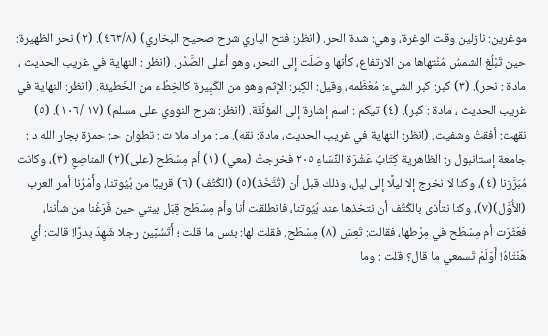موغرين: نازلين وقت الوغرة، وهي: شدة الحر. (انظر: فتح الباري شرح صحيح البخاري) (٤٦٣/٨). (٢) نحر الظهيرة: حين تَبْلُغ الشمسُ مُنْتهاها من الارتفاع، كأنها وصَلَت إلى النحر، وهو أعلى الصَّدْر. (انظر : النهاية في غريب الحديث ، مادة : نحر). (٣) كبر: كبر الشيء: مُعْظَمه، وقيل: الكِبر: الإثم وهو من الكَبِيرة كالخِطْء من الخَطيئة. (انظر: النهاية في غريب الحديث ، مادة : كبر). (٤) تيكم : اسم إشارة إلى المؤنَّئَة. (انظر: شرح النووي على مسلم) (١٧ /١٠٦). (٥) نقهت: أفقتُ وشفيت. (انظر: النهاية في غريب الحديث، مادة: نقه). مـ : مراد ملا ت : تطوان حـ: حمزة بجار الله د : جامعة إستانبول ر: الظاهرية كِتَابُ عَشْرَة النِّسَاءِ ٢٠٥ فخرجتْ (معي) (١) أم مِسْطَح (على)(٢) المناصِعِ (٣)، وكانت مُبَرَّزنا (٤)، وكنا لا نخرج إلا ليلًا إلى ليل، وذلك قبل أن (تُتَّخَذ)(٥) (الكُتُف) (٦) قريبًا من بُيُوتنا، وأَمْرُنا أمر العرب (الأُوَّل)(٧)، وكنا نتأذى بالكُتُف أن نتخذها عند بُيُوتنا، فانطلقت أنا وأم مِسْطَح قِبَل بيتي حين فَرَغْنا من شأننا، فعَثَرَت أم مِسْطَح في مِرْطها، فقالت: تَعِسَ (٨) مِسْطَح. فقلت لها: بئس ما قلت ؛ أَتَسُبِّين رجلا شَهِدَ بدرًا! قالت: أي هَنْتَاهُ! أَوَلَمْ تَسمعي ما قال؟ قلت : وما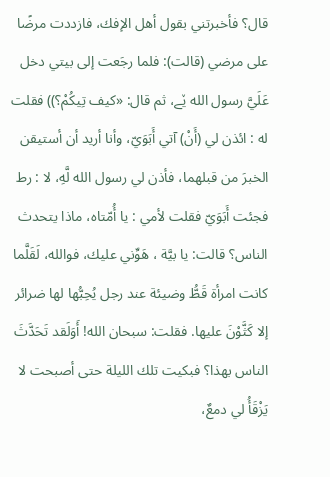قال؟ فأخبرتني بقول أهل الإفك، فازددت مرضًا على مرضي (قالت): فلما رجَعت إلى بيتي دخل عَلَيَّ رسول الله ێے، ثم قال: «کیف تِیکُمْ؟)) فقلت له : ائذن لي (أَنْ) آتي أَبَوَيّ، وأنا أريد أن أستيقن الخبرَ من قبلهما، فأذن لي رسول الله لَّهِ، لا : رط فجئت أَبَوَيّ فقلت لأمي : يا أُمّتاه، ماذا يتحدث الناس؟ قالت: يا بيَّة ، هَوِّني عليك، فوالله، لَقَلَّما كانت امرأة قَطُّ وضيئة عند رجل يُحِبُّها لها ضرائر إلا كَثَّوْنَ عليها. فقلت: سبحان الله! أَوَلَقد تَحَدَّثَ الناس بهذا؟ فبكيت تلك الليلة حتى أصبحت لا يَزْقَأُ لي دمعٌ،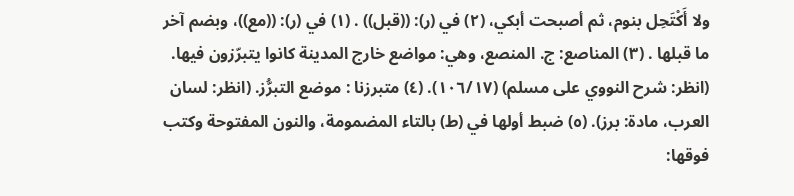ولا أَكْتَحِل بنوم، ثم أصبحت أبكي، (٢) في (ر): ((قبل)) . (١) في (ر): ((مع))، وبضم آخر ما قبلها . (٣) المناصع: ج. المنصع، وهي: مواضع خارج المدينة كانوا يتبرّزون فيها. (انظر: شرح النووي على مسلم) (١٠٦/١٧). (٤) متبرزنا : موضع التبرُّز. (انظر: لسان العرب، مادة: برز). (٥) ضبط أولها في (ط) بالتاء المضمومة، والنون المفتوحة وكتب فوقها: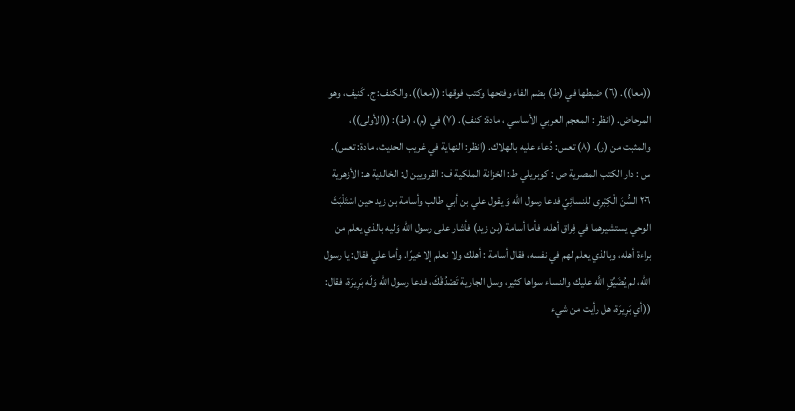((معا)). (٦) ضبطها في (ط) بضم الفاء وفتحها وكتب فوقها: ((معا)). والكنف: ج. كَنيف، وهو المرحاض. (انظر : المعجم العربي الأساسي ، مادة: كنف). (٧) في (م)، (ط): ((الأولى))، والمثبت من (ر). (٨) تعس: دُعاء عليه بالهلاك. (انظر: النهاية في غريب الحديث، مادة: تعس). س : دار الكتب المصرية ص : كوبريلي ط: الخزانة الملكية ف: القرويين ل: الخالدية هـ: الأزهرية ٢٠٦ السُّنَ الْكِبْرِى للنسائِيّ فدعا رسول اللّه وَ يقول علي بن أبي طالب وأسامة بن زيد حين اسْتَلْبَثَ الوحي يستشيرهما في فِراق أهله، فأما أسامة (بن زيد) فأشار على رسول اللّه وَليه بالذي يعلم من براءة أهله، وبالذي يعلم لهم في نفسه، فقال أسامة : أهلك ولا نعلم إلا خيرًا. وأما علي فقال: يا رسول الله، لم يُضَيِّقِ اللَّه عليك والنساء سواها كثير، وسل الجارية تَصْدُقْكَ، فدعا رسول الله وَلَه بَرِيرَة، فقال: ((أي بَرِيرَة، هل رأيت من شيء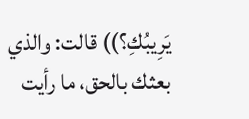يَرِيبُكِ؟)) قالت: والذي بعثك بالحق، ما رأيت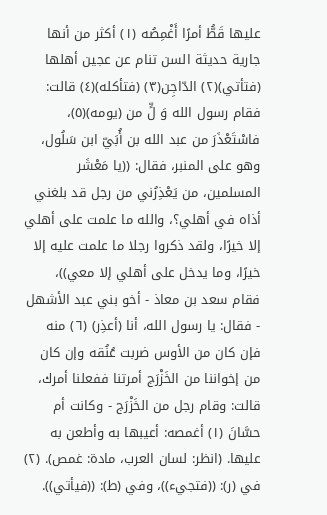عليها قَطُّ أمرًا أَغْمِصُه (١) أكثر من أنها جارية حديثة السن تنام عن عجين أهلها (فتأتي)(٢) الدّاجِن(٣) (فتأكله)(٤) قالت: فقام رسول الله وَ لٍّ من (يومه)(٥)، فاسْتَعْذَرَ من عبد الله بن أُبَيّ ابن سَلُول، وهو على المنبر، فقال: ((يا مَعْشَر المسلمين، من يَعْذِرُني من رجل قد بلغني أذاه في أهلي؟، والله ما علمت على أهلي إلا خيرًا، ولقد ذكروا رجلا ما علمت عليه إلا خيرًا، وما يدخل على أهلي إلا معي))، فقام سعد بن معاذ - أخو بني عبد الأشهل - فقال: يا رسول الله، أنا (أعذِر) (٦) منه فإن كان من الأوس ضربت عُنُقه وإن كان من إخواننا من الخَزْرَج أمرتنا ففعلنا أمرك، قالت: وقام رجل من الخَزْرَج - وكانت أم حسَّانَ (١) أغمصه: أعيبها به وأطعن به عليها. (انظر: لسان العرب، مادة: غمص). (٢) في (ر): ((فتجيء))، وفي (ط): ((فيأتي)).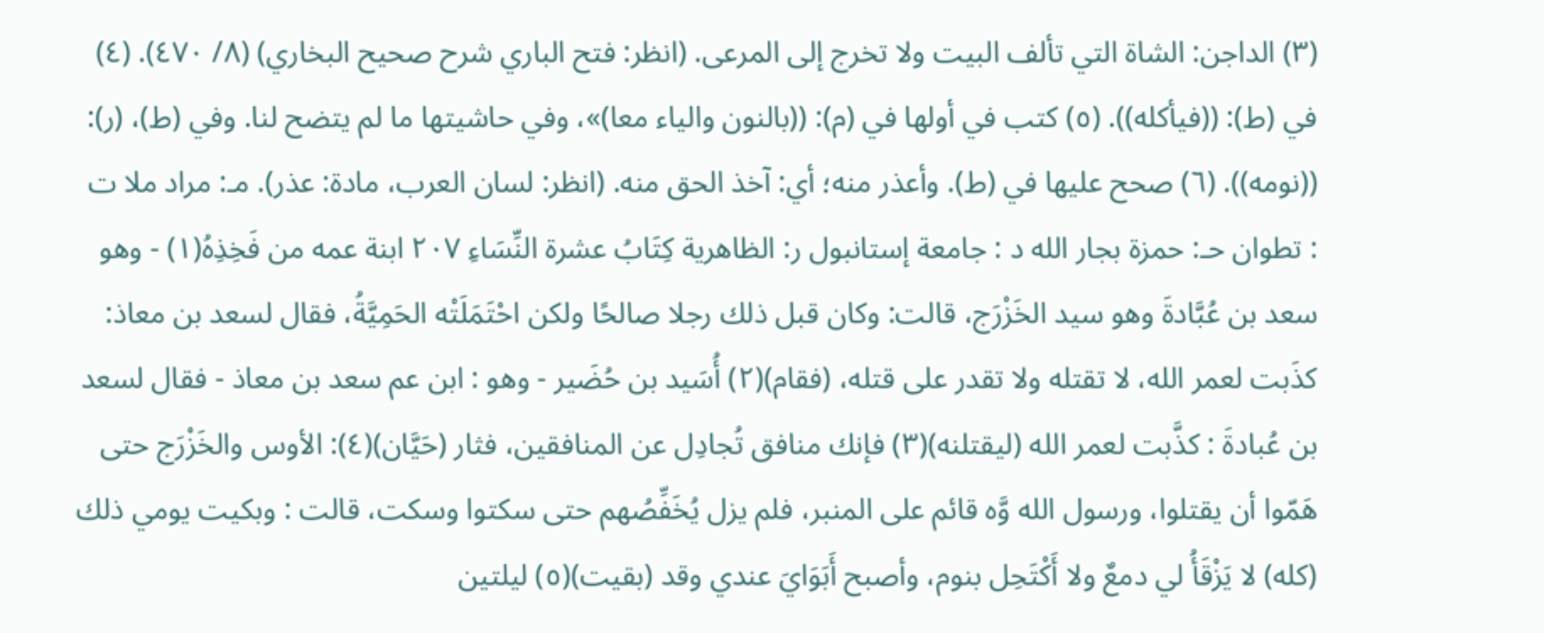(٣) الداجن: الشاة التي تألف البيت ولا تخرج إلى المرعى. (انظر: فتح الباري شرح صحيح البخاري) (٨/ ٤٧٠). (٤) في (ط): ((فيأكله)). (٥) كتب في أولها في (م): ((بالنون والياء معا)»، وفي حاشيتها ما لم يتضح لنا. وفي (ط)، (ر): ((نومه)). (٦) صحح عليها في (ط). وأعذر منه؛ أي: آخذ الحق منه. (انظر: لسان العرب، مادة: عذر). مـ: مراد ملا ت : تطوان حـ: حمزة بجار الله د : جامعة إستانبول ر: الظاهرية كِتَابُ عشرة النِّسَاءِ ٢٠٧ ابنة عمه من فَخِذِهُ(١) - وهو سعد بن عُبَّادةَ وهو سيد الخَزْرَج، قالت: وكان قبل ذلك رجلا صالحًا ولكن احْتَمَلَتْه الحَمِيَّةُ، فقال لسعد بن معاذ: كذَبت لعمر الله، لا تقتله ولا تقدر على قتله، (فقام)(٢) أُسَيد بن حُضَير - وهو : ابن عم سعد بن معاذ - فقال لسعد بن عُبادةَ : كذَّبت لعمر الله (ليقتلنه)(٣) فإنك منافق تُجادِل عن المنافقين، فثار (حَيَّان)(٤): الأوس والخَزْرَج حتى هَمّوا أن يقتلوا، ورسول الله وَّه قائم على المنبر، فلم يزل يُخَفِّصُهم حتى سكتوا وسكت، قالت : وبكيت يومي ذلك (كله) لا يَزْقَأُ لي دمعٌ ولا أَكْتَحِل بنوم، وأصبح أَبَوَايَ عندي وقد (بقيت)(٥) ليلتين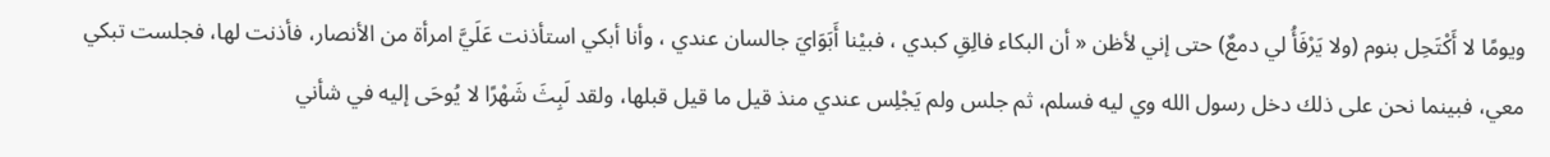ويومًا لا أَكْتَحِل بنوم (ولا يَرْفَأُ لي دمعٌ) حتى إني لأظن « أن البكاء فالِقِ كبدي ، فبيْنا أَبَوَايَ جالسان عندي ، وأنا أبكي استأذنت عَلَيَّ امرأة من الأنصار، فأذنت لها، فجلست تبكي معي، فبينما نحن على ذلك دخل رسول الله وي ليه فسلم، ثم جلس ولم يَجْلِس عندي منذ قيل ما قيل قبلها، ولقد لَبِثَ شَهْرًا لا يُوحَى إليه في شأني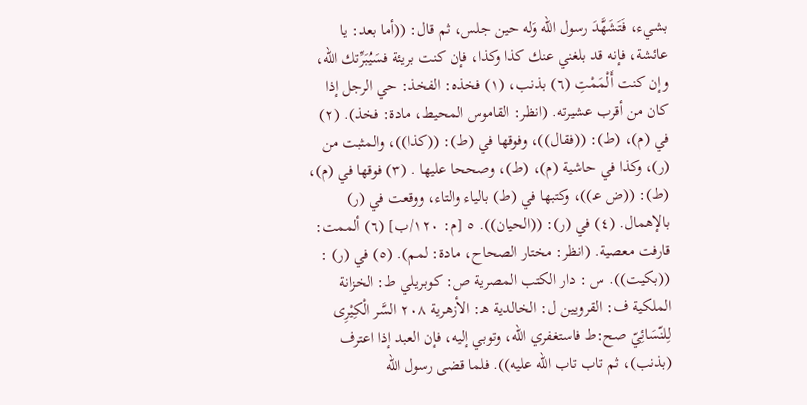بشيء، فَتَشَهَّدَ رسول اللّه وَله حين جلس، ثم قال: ((أما بعد: يا عائشة، فإنه قد بلغني عنك كذا وكذا، فإن كنت بريئة فسَيُبَرِّتك الله، وإن كنت أَلْمَمْتِ (٦) بذنب، (١) فخذه: الفخذ: حي الرجل إذا كان من أقرب عشيرته. (انظر: القاموس المحيط، مادة: فخذ). (٢) في (م)، (ط): ((فقال))، وفوقها في (ط): ((كذا))، والمثبت من (ر)، وكذا في حاشية (م)، (ط)، وصححا عليها . (٣) فوقها في (م)، (ط): ((ض عـ))، وكتبها في (ط) بالياء والتاء، ووقعت في (ر) بالإهمال. (٤) في (ر): ((الحيان)). ٥ [م: ١٢٠/ب] (٦) ألممت: قارفت معصية. (انظر: مختار الصحاح، مادة: لمم). (٥) في (ر) : ((بکیت)). س : دار الكتب المصرية ص: كوبريلي ط: الخزانة الملكية ف: القرويين ل: الخالدية هـ: الأزهرية ٢٠٨ السَّر الْكِيْرِى لِلنّسَائِيّ صح:ط فاستغفري الله، وتوبي إليه، فإن العبد إذا اعترف (بذنب)، ثم تاب تاب الله عليه)). فلما قضى رسول اللّه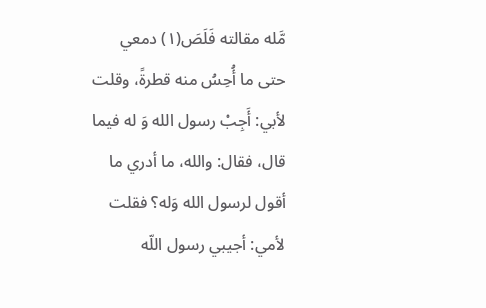مَّله مقالته فَلَصَ(١) دمعي حتى ما أُحِسُ منه قطرةً، وقلت لأبي: أَجِبْ رسول الله وَ له فيما قال، فقال: والله، ما أدري ما أقول لرسول الله وَله؟ فقلت لأمي: أجيبي رسول اللّه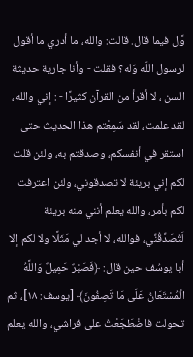وَّل فيما قال. قالت: والله، ما أدري ما أقول لرسول اللّه وَله؟ فقلت - وأنا جارية حديثة السن ، لا أقرأ من القرآن كثيرًا - : إني والله، لقد علمت، لقد سَمِعْتم هذا الحديث حتى استقر في أنفسكم، وصدقتم به، ولئن قلت لكم إني بريئة لا تصدقوني، ولئن اعترفت لكم بأمر، والله يعلم أنني منه بريئة لَتُصَدِّقُنِّي، فوالله، لا أجد لي مَثَلًا ولا لكم إلا أبا يوسُف حين قال: ﴿فَصَبْرٌ حَمِيلٌ وَاللَّهُ الْمُسْتَعَانُ عَلَى مَا تَصِفُونَ﴾ [يوسف: ١٨]، ثم تحولت فاضْطَجَعْتُ على فراشي، والله يعلم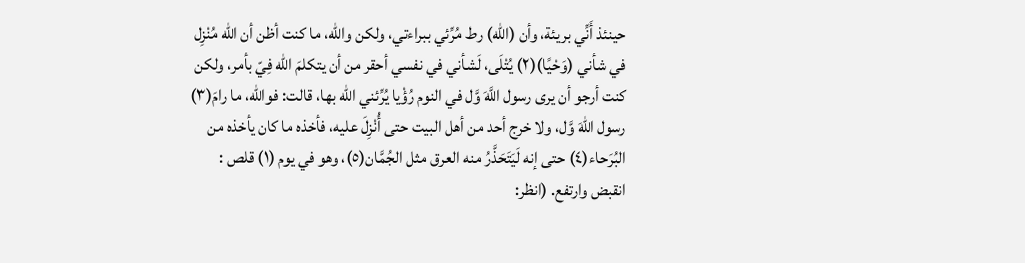حينئذ أَنِّي بريئة، وأن (الله) رط مُرِّئي ببراءتي، ولكن والله، ما كنت أظن أن الله مُنْزِل في شأني (وَحْيًا)(٢) يُتْلَى، لَشأني في نفسي أحقر من أن يتكلمَ اللّه فِيّ بأمر، ولكن كنت أرجو أن يرى رسول اللَّهَ وَّل في النوم رُؤْيا يُرِّئني الله بها، قالت: فوالله، ما رامَ(٣) رسول اللّهَ وَّل، ولا خرج أحد من أهل البيت حتى أُنْزِلَ عليه، فأخذه ما كان يأخذه من البُرَحاء(٤) حتى إنه لَيَتَحَذَّرُ منه العرق مثل الجُمَّان(٥)، وهو في يوم (١) قلص : انقبض وارتفع. (انظر: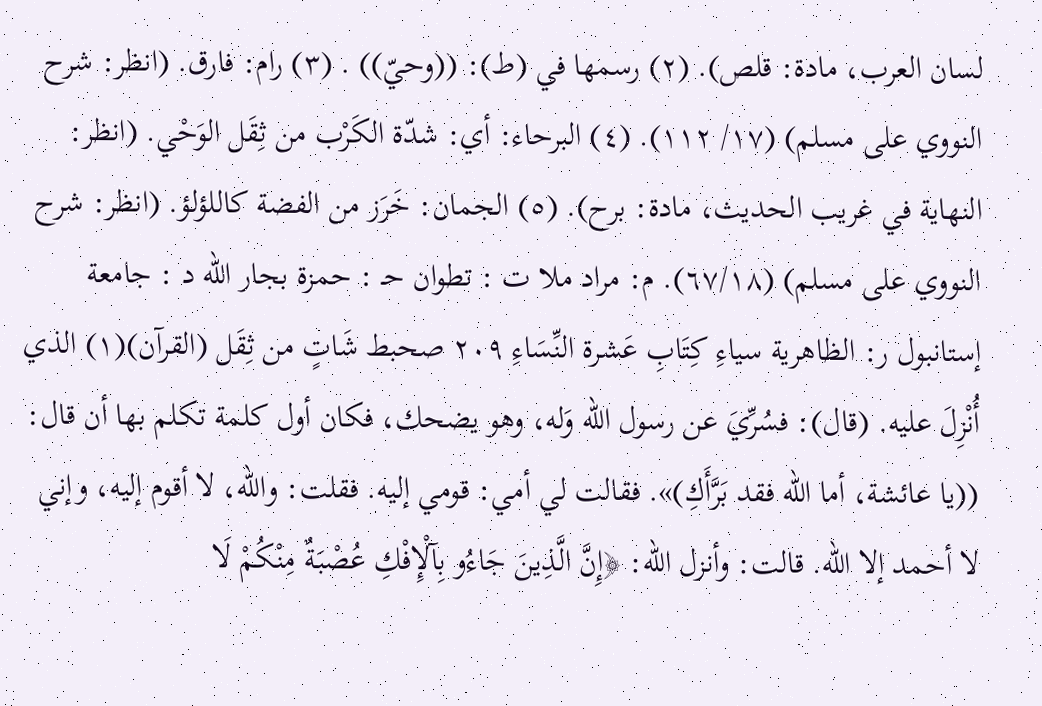لسان العرب، مادة: قلص). (٢) رسمها في (ط): ((وحيّ)) . (٣) رام: فارق. (انظر: شرح النووي على مسلم) (١٧/ ١١٢). (٤) البرحاء: أي: شدّة الكَرْب من ثِقَل الوَحْي. (انظر: النهاية في غريب الحديث، مادة: برح). (٥) الجمان: خَرَز من الفضة كاللؤلؤ. (انظر: شرح النووي على مسلم) (٦٧/١٨). م: مراد ملا ت : تطوان حـ : حمزة بجار الله د : جامعة إستانبول ر: الظاهرية سياءِ كِتَابِ عَشرة النِّسَاءِ ٢٠٩ صحبط شَاتٍ من ثِقَل (القرآن)(١) الذي أُنْزِلَ عليه. (قال): فسُرِّيَ عن رسول الله وَله، وهو يضحك، فكان أول كلمة تكلم بها أن قال: ((يا عائشة، أما اللّه فقد بَرَّأَكِ)». فقالت لي أمي: قومي إليه. فقلت: والله، لا أقوم إليه، وإني لا أحمد إلا الله. قالت: وأنزل الله: ﴿إِنَّ الَّذِينَ جَاءُو بِآلْإِفْكِ عُصْبَةٌ مِنْكُمْ لَا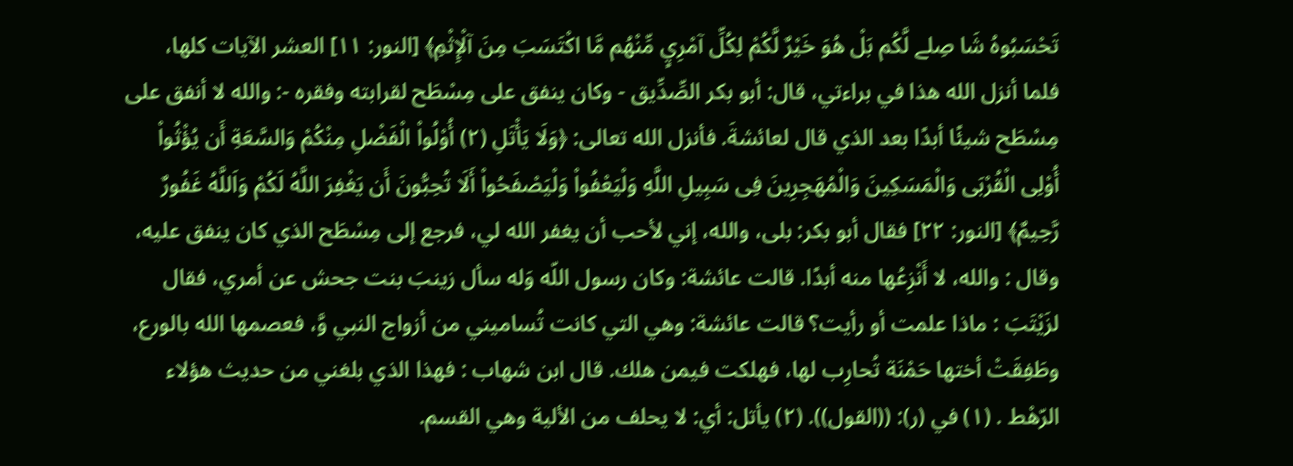تَحْسَبُوهُ شَا صِلے لَّكُم بَلْ هُوَ خَيْرٌ لَّكُمْ لِكُلِّ آمْرِيٍ مِّنْهُم مَّا اكْتَسَبَ مِنَ آلْإِثْمِ﴾ [النور: ١١] العشر الآيات كلها، فلما أنزل الله هذا في براءتي، قال: أبو بكر الصِّدِّيق - وكان ينفق على مِسْطَح لقرابته وفقره -: والله لا أنفق على مِسْطَح شيئًا أبدًا بعد الذي قال لعائشةَ. فأنزل الله تعالى: ﴿وَلَا يَأْتَلِ (٢) أُوْلُواْ الْفَضْلِ مِنْكُمْ وَالسَّعَةِ أَن يُؤْثُواْ أُوْلِى الْقُرْبَى وَالْمَسَكِينَ وَالْمُهَجِرِينَ فِى سَبِيلِ اللَّهِ وَلْيَعْفُواْ وَلْيَصْفَحُواْ أَلَا تُحِبُّونَ أَن يَغْفِرَ اللَّهُ لَكُمْ وَاَللَّهُ غَفُورٌ رَّحِيمٌ﴾ [النور: ٢٢] فقال أبو بكر: بلى، والله، إني لأحب أن يغفر الله لي، فرجع إلى مِسْطَح الذي كان ينفق عليه، وقال : والله، لا أَنْزِعُها منه أبدًا. قالت عائشة: وكان رسول اللّه وَله سأل زينبَ بنت جحش عن أمري، فقال لزَيْتَبَ : ماذا علمت أو رأيت؟ قالت عائشة: وهي التي كانت تُساميني من أزواج النبي وَّ، فعصمها الله بالورع، وطَفِقَتْ أختها حَمْنَة تُحارِب لها، فهلكت فيمن هلك. قال ابن شهاب : فهذا الذي بلغني من حديث هؤلاء الرّهْط . (١) في (ر): ((القول)). (٢) يأتل: أي: لا يحلف من الألية وهي القسم.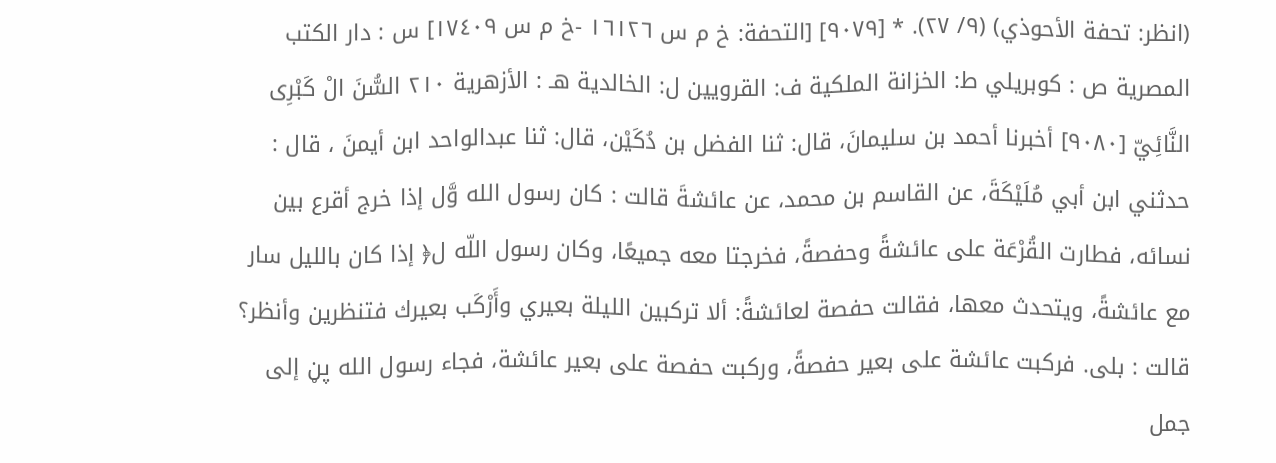(انظر: تحفة الأحوذي) (٩/ ٢٧). * [٩٠٧٩] [التحفة: خ م س ١٦١٢٦ -خ م س ١٧٤٠٩] س : دار الكتب المصرية ص : كوبريلي ط: الخزانة الملكية ف: القرويين ل: الخالدية هـ : الأزهرية ٢١٠ السُّنَ الْ كَبْرِى النَّائِيّ [٩٠٨٠] أخبرنا أحمد بن سليمانَ، قال: ثنا الفضل بن دُكَيْن، قال: ثنا عبدالواحد ابن أيمنَ ، قال : حدثني ابن أبي مُلَيْكَةَ، عن القاسم بن محمد، عن عائشةَ قالت : كان رسول الله وَّل إذا خرج أقرع بين نسائه، فطارت القُرْعَة على عائشةً وحفصةً، فخرجتا معه جميعًا، وكان رسول اللّه ل﴿ إذا كان بالليل سار مع عائشةً، ويتحدث معها، فقالت حفصة لعائشةً: ألا تركبين الليلة بعيري وأَرْكَب بعيرك فتنظرين وأنظر؟ قالت : بلى. فركبت عائشة على بعير حفصةً، وركبت حفصة على بعير عائشة، فجاء رسول الله پڼ إلى جمل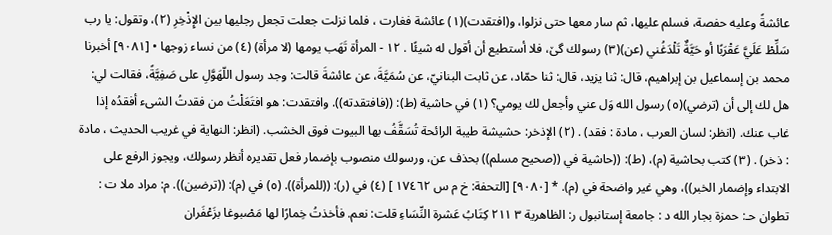عائشةً وعلیه حفصة، فسلم عليها، ثم سار معها حتى نزلوا، و(افتقدت)(١) عائشة فغارت ، فلما نزلت جعلت تجعل رجليها بين الإِذْخِرِ (٢)، وتقول: يا رب سَلِّطْ عَلَيَّ عَقْرَبًا أو حَيَّةٌ تَلْدَغُني (عن)(٣) رسولك گێ، فلا أستطيع أن أقول له شيئًا . ١٢ - المرأة تَهَب يومها (لا مرأة) (٤) من نساء زوجها • [٩٠٨١] أخبرنا محمد بن إسماعيل بن إبراهيم، قال: ثنا يزيد، قال: ثنا حمّاد، عن ثابت البنانيّ، عن سُمَيَّةَ، عن عائشةَ قالت: وجد رسول اللّهَوَّلِ على صَفِيَّةً، فقالت لي: هل لك إلى أن (ترضي)(٥) رسول الله وَل عني وأجعل لك يومي؟ (١) في حاشية (ط): ((فافتقدته)). وافتقدت: هو افتَعَلْتُ من فقدتُ الشىء أفقدُه إذا غاب عنك. (انظر: لسان العرب ، مادة : فقد) . (٢) الإذخر: حشيشة طيبة الرائحة تُسَقَّفُ بها البيوت فوق الخشب. (انظر: النهاية في غريب الحديث ، مادة : ذخر) . (٣) كتب بحاشية (م)، (ط): ((حاشية في ((صحيح مسلم)) بحذف عن، ورسولك منصوب بإضمار فعل تقديره أنظر رسولك، ويجوز الرفع على الابتداء وإضمار الخبر))، وهي غير واضحة في (م). * [٩٠٨٠] [التحفة: خ م س ١٧٤٦٢ ] (٤) في (ر): ((للمرأة)). (٥) في (م): ((ترضين)). م: مراد ملا ت : تطوان حـ: حمزة بجار الله د : جامعة إستانبول ر: الظاهرية ٣ ٢١١ كِتَابُ عَشرة النِّسَاءِ قلت: نعم. فأخذتُ خِمارًا لها مَصْبوغا بزَعْفَران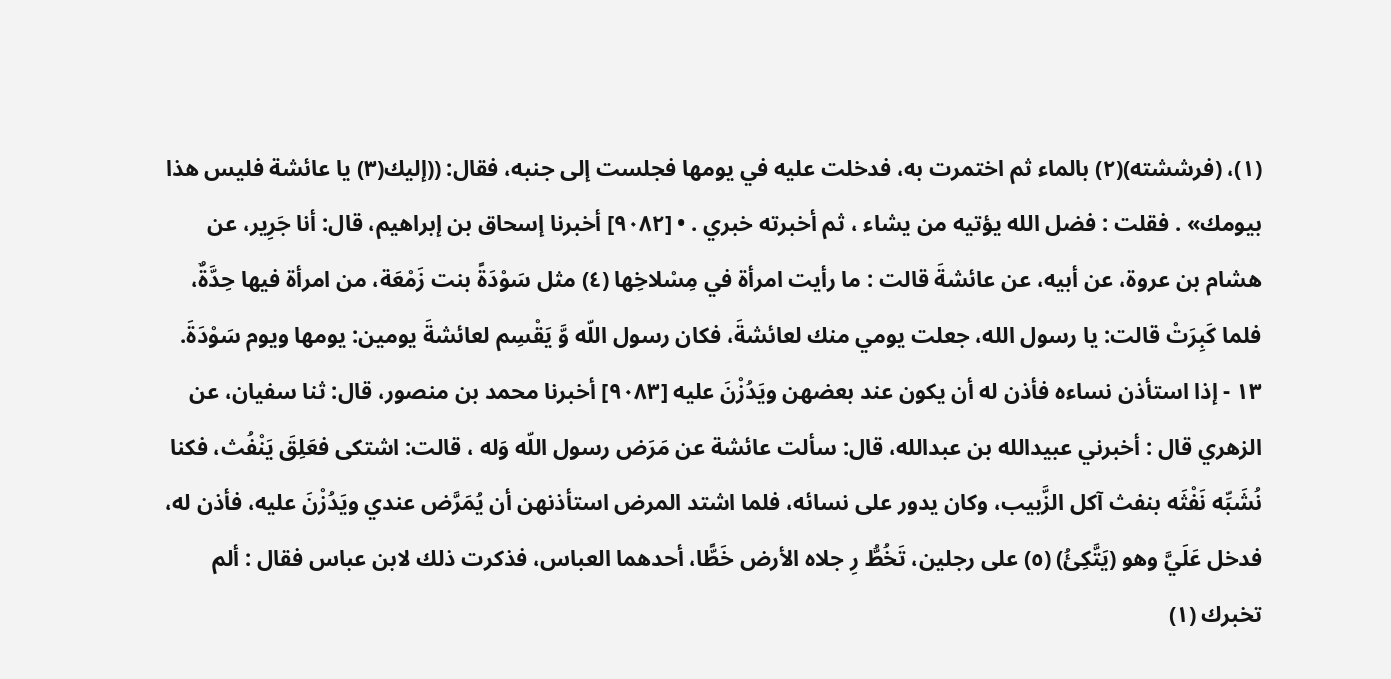(١)، (فرششته)(٢) بالماء ثم اختمرت به، فدخلت عليه في يومها فجلست إلى جنبه، فقال: ((إليك(٣) يا عائشة فليس هذا بیومك» . فقلت : فضل الله يؤتيه من يشاء ، ثم أخبرته خبري . • [٩٠٨٢] أخبرنا إسحاق بن إبراهيم، قال: أنا جَرِير، عن هشام بن عروة، عن أبيه، عن عائشةَ قالت : ما رأيت امرأة في مِسْلاخِها (٤) مثل سَوْدَةً بنت زَمْعَة، من امرأة فيها حِدَّةٌ، فلما كَبِرَتْ قالت: يا رسول الله، جعلت يومي منك لعائشةَ، فكان رسول اللّه وَّ يَقْسِم لعائشةَ يومين: يومها ويوم سَوْدَةَ. ١٣ - إذا استأذن نساءه فأذن له أن يكون عند بعضهن ويَدُزْنَ عليه [٩٠٨٣] أخبرنا محمد بن منصور، قال: ثنا سفيان، عن الزهري قال : أخبرني عبيدالله بن عبدالله، قال: سألت عائشة عن مَرَض رسول اللّه وَله ، قالت: اشتكى فعَلِقَ يَنْفُث، فكنا نُشَبِّه نَفْثَه بنفث آكل الزَّبيب، وكان يدور على نسائه، فلما اشتد المرض استأذنهن أن يُمَرَّض عندي ويَدُزْنَ عليه، فأذن له، فدخل عَلَيَّ وهو (يَتَّكِئُ) (٥) على رجلين، تَخُطُّ رِ جلاه الأرض خَطًّا، أحدهما العباس، فذكرت ذلك لابن عباس فقال : ألم تخبرك (١)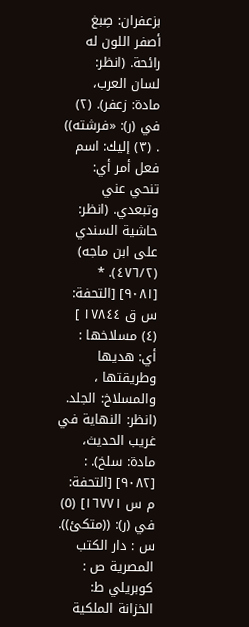بزعفران: صِبغ أصفر اللون له رائحة. (انظر: لسان العرب، مادة: زعفر). (٢) في (ر): «فرشته)) . (٣) إليك: اسم فعل أمر أي: تنحي عني وتبعدي. (انظر: حاشية السندي على ابن ماجه) (٤٧٦/٢). * [٩٠٨١] [التحفة: س ق ١٧٨٤٤ ] (٤) مسلاخها : أي: هديها وطريقتها ، والمسلاخ: الجلد. (انظر: النهاية في غريب الحديث، مادة: سلخ). : [٩٠٨٢] [التحفة: م س ١٦٧٧١] (٥) في (ر): ((متكئ)). س : دار الكتب المصرية ص : كوبريلي ط: الخزانة الملكية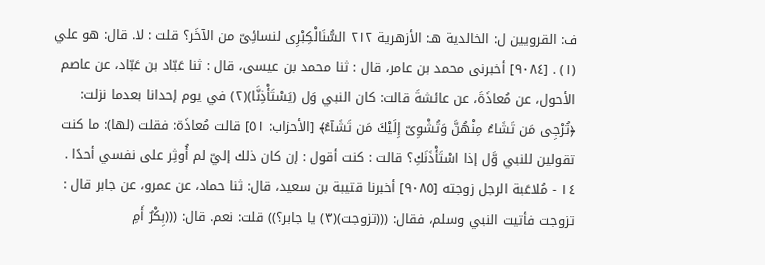ف: القرويين ل: الخالدية هـ: الأزهرية ٢١٢ السُّنَالْكِبْرِى لنسائِىّ من الآخَر؟ قلت : لا. قال: هو علي (١) . [٩٠٨٤] أخبرنى محمد بن عامر، قال : ثنا محمد بن عيسى، قال : ثنا عَبّاد بن عَبّاد، عن عاصم الأحول، عن مُعاذَةَ، عن عائشةَ قالت: كان النبي وَل (يَسْتَأْذِنَّا)(٢) في يوم إحدانا بعدما نزلت: ﴿تُرْجِى مَن تَشَاءُ مِنْهُنَّ وَتُشْوِىّ إِلَيْكَ مَن تَشَآءُ﴾ [الأحزاب: ٥١] قالت مُعاذَة: فقلت (لها): ما كنت تقولين للنبي وَّل إذا اسْتَأْذَنَكِ؟ قالت : كنت أقول : إن كان ذلك إليّ لم أُوثِر على نفسي أحدًا . ١٤ - مُلاعَبة الرجل زوجته [٩٠٨٥] أخبرنا قتيبة بن سعيد، قال: ثنا حماد، عن عمرو، عن جابر قال : تزوجت فأتيت النبي وسلم، فقال: (((تزوجت)(٣) يا جابر؟)) قلت: نعم. قال: (((بِكْرٌ أَمِ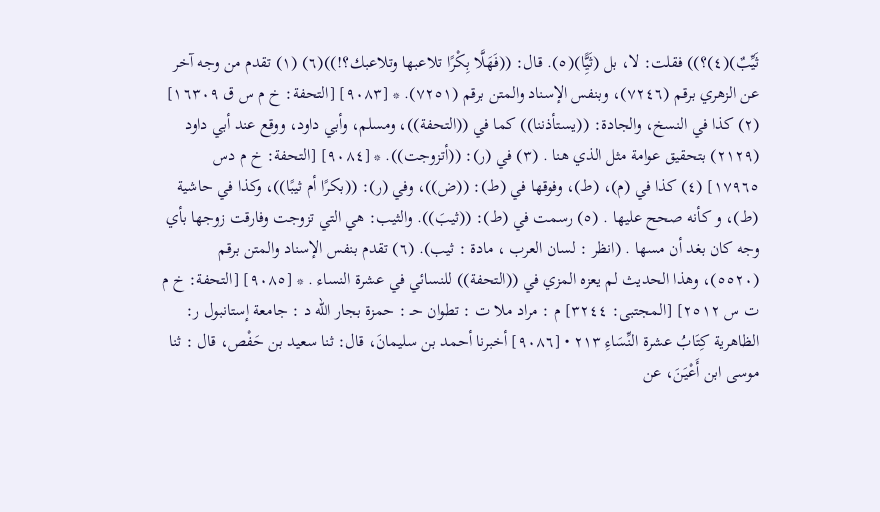ثَيِّبٌ)(٤)؟)) فقلت: لا، بل (ثَيًِّا)(٥). قال: ((فَهَلَّا بِكْرًا تلاعبها وتلاعبك؟!))(٦) (١) تقدم من وجه آخر عن الزهري برقم (٧٢٤٦)، وبنفس الإسناد والمتن برقم (٧٢٥١). * [٩٠٨٣] [التحفة: خ م س ق ١٦٣٠٩] (٢) كذا في النسخ، والجادة: ((يستأذننا)) كما في ((التحفة))، ومسلم، وأبي داود، ووقع عند أبي داود (٢١٢٩) بتحقيق عوامة مثل الذي هنا . (٣) في (ر): ((أتزوجت)). * [٩٠٨٤] [التحفة: خ م دس ١٧٩٦٥] (٤) كذا في (م)، (ط)، وفوقها في (ط): ((ض))، وفي (ر): ((بكرًا أم ثيبًا))، وكذا في حاشية (ط)، و کأنه صحح عليها . (٥) رسمت في (ط): ((ثيبَ)). والثيب: هي التي تزوجت وفارقت زوجها بأي وجه كان بغد أن مسها . (انظر : لسان العرب ، مادة : ثيب). (٦) تقدم بنفس الإسناد والمتن برقم (٥٥٢٠)، وهذا الحديث لم يعزه المزي في ((التحفة)) للنسائي في عشرة النساء . * [٩٠٨٥] [التحفة: خ م ت س ٢٥١٢] [المجتبى: ٣٢٤٤] م : مراد ملا ت : تطوان حـ : حمزة بجار الله د : جامعة إستانبول ر: الظاهرية كِتَابُ عشرة النِّسَاءِ ٢١٣ • [٩٠٨٦] أخبرنا أحمد بن سليمانَ، قال: ثنا سعيد بن حَفْص، قال : ثنا موسى ابن أَعْيَنَ، عن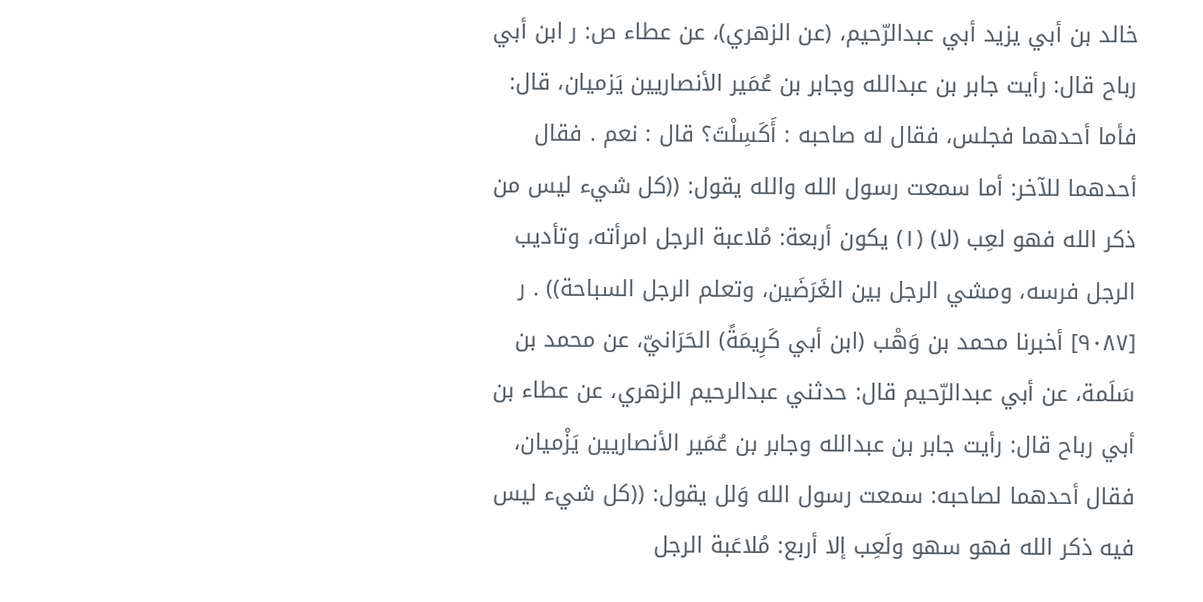خالد بن أبي يزيد أبي عبدالرّحيم، (عن الزهري)، عن عطاء ص: ر ابن أبي رباح قال: رأيت جابر بن عبدالله وجابر بن عُمَير الأنصاريين يَزميان، قال: فأما أحدهما فجلس، فقال له صاحبه : أَكَسِلْتَ؟ قال : نعم . فقال أحدهما للآخر: أما سمعت رسول الله والله يقول: ((كل شيء ليس من ذكر الله فهو لعِب (لا) (١) يكون أربعة: مُلاعبة الرجل امرأته، وتأديب الرجل فرسه، ومشي الرجل بين الغَرَضَين، وتعلم الرجل السباحة)) . ر [٩٠٨٧] أخبرنا محمد بن وَهْب (ابن أبي كَرِيمَةً) الحَرَانيّ، عن محمد بن سَلَمة، عن أبي عبدالرّحيم قال: حدثني عبدالرحيم الزهري، عن عطاء بن أبي رباح قال: رأيت جابر بن عبدالله وجابر بن عُمَير الأنصاريين يَزْميان، فقال أحدهما لصاحبه: سمعت رسول الله وَلل يقول: ((كل شيء ليس فيه ذكر الله فهو سهو ولَعِب إلا أربع: مُلاعَبة الرجل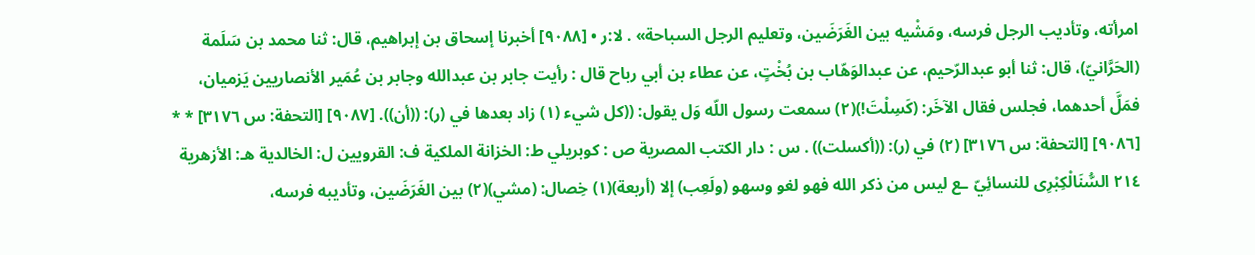امرأته، وتأديب الرجل فرسه، ومَشْيه بين الغَرَضَين، وتعليم الرجل السباحة» . لا:ر • [٩٠٨٨] أخبرنا إسحاق بن إبراهيم، قال: ثنا محمد بن سَلَمة (الحَرَّانيّ)، قال: ثنا أبو عبدالرّحيم، عن عبدالوَهّاب بن بُخْتٍ، عن عطاء بن أبي رباح قال : رأيت جابر بن عبدالله وجابر بن عُمَير الأنصاريين يَزميان، فمَلَّ أحدهما، فجلس فقال الآخَر: (كَسِلْتَ!)(٢) سمعت رسول اللّه وَل يقول: ((كل شيء (١) زاد بعدها في (ر): ((أن)). [٩٠٨٧] [التحفة: س ٣١٧٦] * * [٩٠٨٦] [التحفة: س ٣١٧٦] (٢) في (ر): ((أكسلت)) . س : دار الكتب المصرية ص : كوبريلي ط: الخزانة الملكية ف: القرويين ل: الخالدية هـ: الأزهرية ٢١٤ السُّنَالْكِبْرِى للنسائِيّ ـع ليس من ذكر الله فهو لغو وسهو (ولَعِب) إلا (أربعة)(١) خِصال: (مشي)(٢) بين الغَرَضَين، وتأديبه فرسه،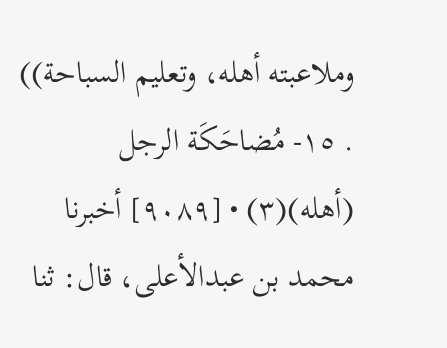وملاعبته أهله، وتعليم السباحة)) . ١٥- مُضاحَكَة الرجل (أهله)(٣) • [٩٠٨٩] أخبرنا محمد بن عبدالأعلى، قال: ثنا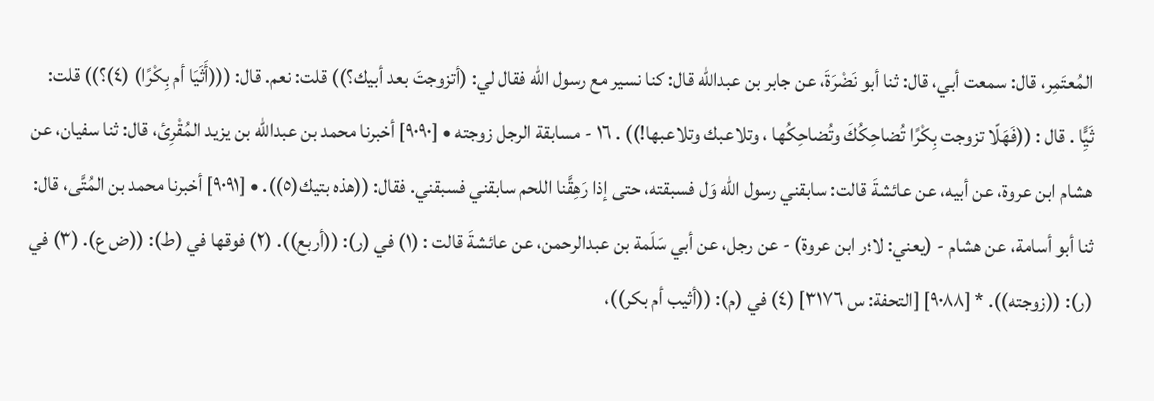المُعتَمِر، قال: سمعت أبي، قال: ثنا أبو نَضْرَةَ، عن جابر بن عبدالله قال: كنا نسير مع رسول اللّه فقال لي: (أتزوجتَ بعد أبيك؟)) قلت: نعم. قال: (((أَثَيَا أم بِكْرًا) (٤)؟)) قلت: ثَيًِّا . قال : ((فَهَلّا تزوجت بِكْرًا تُضاحِكُكَ وتُضاحِكُها ، وتلاعبك وتلاعبها!)) . ١٦ - مسابقة الرجل زوجته • [٩٠٩٠] أخبرنا محمد بن عبدالله بن يزيد المُقْرِئ، قال: ثنا سفيان، عن هشام ابن عروة، عن أبيه، عن عائشةَ قالت: سابقني رسول اللّه وَل فسبقته، حتى إذا رَهِقَّنا اللحم سابقني فسبقني. فقال: ((هذه بتيك(٥)). • [٩٠٩١] أخبرنا محمد بن المُتَّى، قال: ثنا أبو أسامة، عن هشام - (يعني: لا؛ر ابن عروة) - عن رجل، عن أبي سَلَمة بن عبدالرحمن، عن عائشةَ قالت : (١) في (ر): ((أربع)). (٢) فوقها في (ط): ((ض ع). (٣) في (ر): ((زوجته)). * [٩٠٨٨] [التحفة: س ٣١٧٦] (٤) في (م): ((أثيب أم بكر))،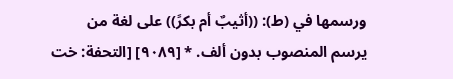ورسمها في (ط): ((أثيبٌ أم بكرً)) على لغة من يرسم المنصوب بدون ألف. * [٩٠٨٩] [التحفة: خت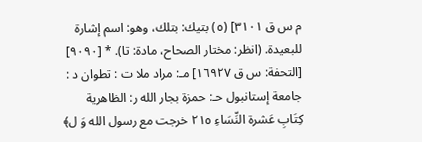م س ق ٣١٠١] (٥) بتيك: بتلك، وهو: اسم إشارة للبعيدة. (انظر: مختار الصحاح، مادة: تا). * [٩٠٩٠] [التحفة: س ق ١٦٩٢٧] مـ: مراد ملا ت : تطوان د : جامعة إستانبول حـ: حمزة بجار الله ر: الظاهرية كِتَابِ عَشرة النِّسَاءِ ٢١٥ خرجت مع رسول الله وَ ل﴾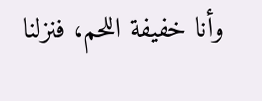وأنا خفيفة اللحم، فنزلنا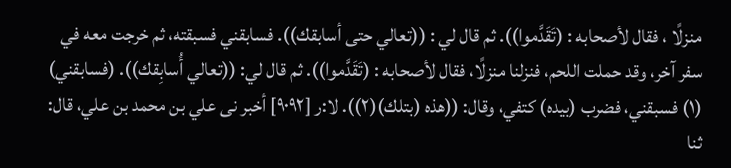منزلًا ، فقال لأصحابه : (تَقَدَّموا)). ثم قال لي : ((تعالي حتى أسابقك)). فسابقني فسبقته، ثم خرجت معه في سفر آخر، وقد حملت اللحم، فنزلنا منزلًا، فقال لأصحابه : (تَقَدَّموا)). ثم قال لي: ((تعالي أُسابِقك)). (فسابقني) (١) فسبقني، فضرب (بيده) كتفي، وقال: ((هذه (بتلك)(٢)). لا:ر [٩٠٩٢] أخبر نى علي بن محمد بن علي، قال: ثنا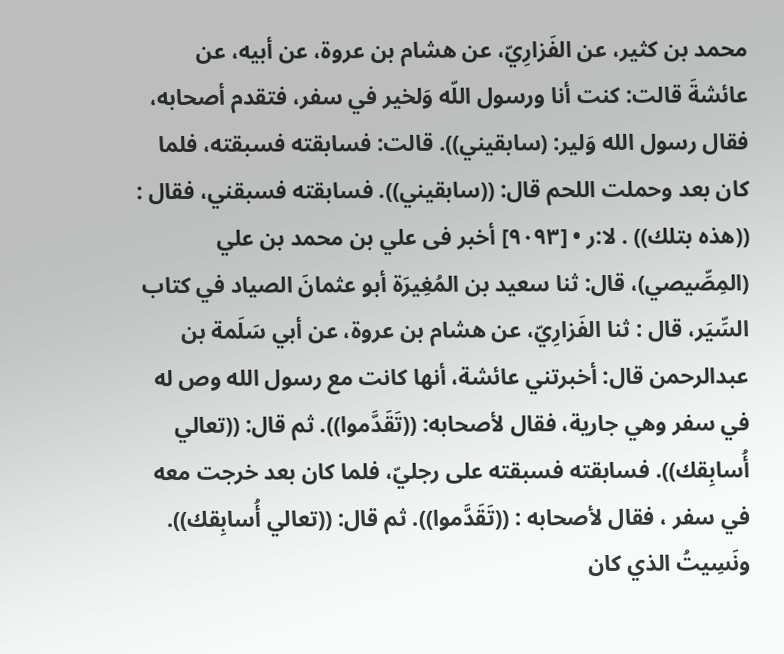محمد بن كثير، عن الفَزارِيّ، عن هشام بن عروة، عن أبيه، عن عائشةَ قالت: كنت أنا ورسول اللّه وَلخير في سفر، فتقدم أصحابه، فقال رسول الله وَلير: (سابقيني)). قالت: فسابقته فسبقته، فلما كان بعد وحملت اللحم قال: ((سابقيني)). فسابقته فسبقني، فقال : ((هذه بتلك)) . لا:ر • [٩٠٩٣] أخبر فى علي بن محمد بن علي (المِصِّيصي)، قال: ثنا سعيد بن المُغِيرَة أبو عثمانَ الصياد في كتاب السِّيَر، قال : ثنا الفَزارِيّ، عن هشام بن عروة، عن أبي سَلَمة بن عبدالرحمن قال: أخبرتني عائشة، أنها كانت مع رسول الله وص له في سفر وهي جارية، فقال لأصحابه: ((تَقَدَّموا)). ثم قال: ((تعالي أُسابِقك)). فسابقته فسبقته على رجليّ، فلما كان بعد خرجت معه في سفر ، فقال لأصحابه : ((تَقَدَّموا)). ثم قال: ((تعالي أُسابِقك)). ونَسِيتُ الذي كان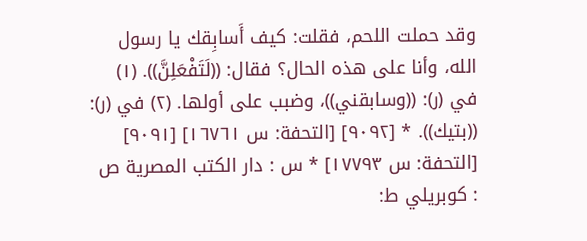وقد حملت اللحم، فقلت: كيف أَسابِقك يا رسول الله، وأنا على هذه الحال؟ فقال: ((لَتَفْعَلِنَّ)). (١) في (ر): ((وسابقني))، وضبب على أولها. (٢) في (ر): ((بتيك)). * [٩٠٩٢] [التحفة: س ١٦٧٦١] [٩٠٩١] [التحفة: س ١٧٧٩٣] * س : دار الكتب المصرية ص : كوبريلي ط: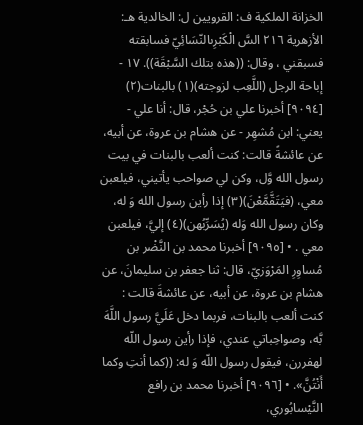الخزانة الملكية ف: القرويين ل: الخالدية هـ: الأزهرية ٢١٦ السَّ الْكَبْرِىالنّسَائِيّ فسابقته فسبقني ، وقال: ((هذه بتلك السَّبْقَة)). ١٧ - إباحة الرجل (اللَّعِب لزوجته)(١) بالبنات(٢) [٩٠٩٤] أخبرنا علي بن حُجْر، قال: أنا علي - يعني: ابن مُشهِر - عن هشام بن عروة، عن أبيه، عن عائشةً قالت: كنت ألعب بالبنات في بيت رسول الله وَّل، وكن لي صواحب يأتيني، فيلعبن معي، (فيَتَقَّمَّعْنَ)(٣) إذا رأين رسول الله وَ له، وكان رسول الله وَله (يُسَرِّبُهن)(٤) إليَّ، فيلعبن معي . • [٩٠٩٥] أخبرنا محمد بن النَّضْر بن مُساوِرِ المَرْوَزيّ، قال: ثنا جعفر بن سليمانَ، عن هشام بن عروة، عن أبيه، عن عائشةَ قالت : كنت ألعب بالبنات، فربما دخل عَلَيَّ رسول اللَّهَ بَّه، وصواحِباتي عندي، فإذا رأين رسول اللّه لهفررن، فيقول رسول اللّه وَ له: ((كما أنتِ وكما أَنْتُنَّ». • [٩٠٩٦] أخبرنا محمد بن رافع النَّيْسابُوري،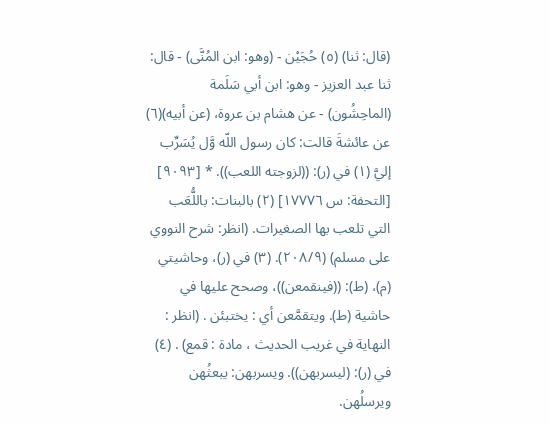(قال: ثنا) (٥) حُجَيْن - (وهو: ابن المُنَّى) - قال: ثنا عبد العزيز - وهو: ابن أبي سَلَمة (الماحِشُون) - عن هشام بن عروة، (عن أبيه)(٦) عن عائشةَ قالت: كان رسول اللّه وَّل يُسَرِّب إليَّ (١) في (ر): ((لزوجته اللعب)). * [٩٠٩٣] [التحفة: س ١٧٧٧٦] (٢) بالبنات: باللُّعَب التي تلعب بها الصغيرات. (انظر: شرح النووي على مسلم) (٢٠٨/٩). (٣) في (ر)، وحاشيتي (م)، (ط): ((فينقمعن))، وصحح عليها في حاشية (ط). ويتقمَّعن أي : يختبئن . (انظر : النهاية في غريب الحديث ، مادة : قمع) . (٤) في (ر): (ليسربهن)). ويسربهن: يبعثُهن ويرسلُهن.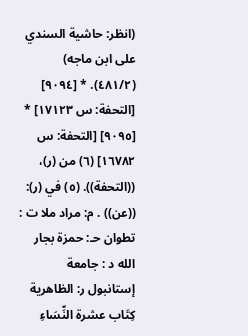(انظر: حاشية السندي على ابن ماجه) (٤٨١/٢). * [٩٠٩٤] [التحفة: س ١٧١٢٣] * [٩٠٩٥] [التحفة: س ١٦٧٨٢] (٦) من (ر)، ((التحفة)). (٥) في (ر): ((عن)) . م: مراد ملا ت : تطوان حـ: حمزة بجار الله د : جامعة إستانبول ر: الظاهرية كِتَاب عشرة النِّسَاءِ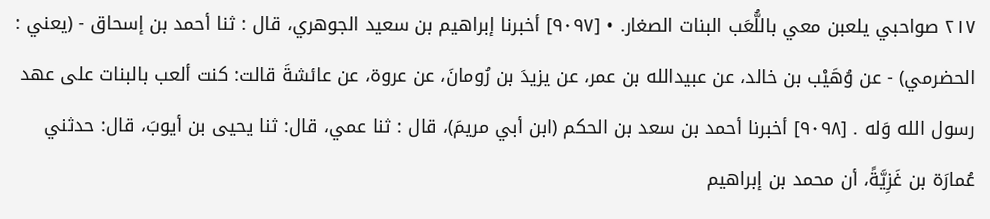٢١٧ صواحبي يلعبن معي باللُّعَب البنات الصغار. • [٩٠٩٧] أخبرنا إبراهيم بن سعيد الجوهري، قال : ثنا أحمد بن إسحاق - (يعني : الحضرمي) - عن وُهَيْب بن خالد، عن عبيدالله بن عمر، عن يزيدَ بن رُومانَ، عن عروة، عن عائشةَ قالت: كنت ألعب بالبنات على عهد رسول الله وَله . [٩٠٩٨] أخبرنا أحمد بن سعد بن الحكم (ابن أبي مريمَ)، قال : ثنا عمي، قال: ثنا يحيى بن أيوبَ، قال: حدثني عُمارَة بن غَزِيَّةً، أن محمد بن إبراهيم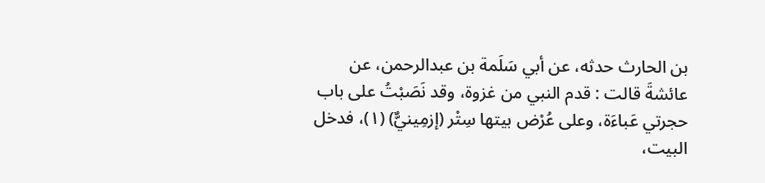بن الحارث حدثه، عن أبي سَلَمة بن عبدالرحمن، عن عائشةَ قالت : قدم النبي من غزوة، وقد نَصَبْتُ على باب حجرتي عَباءَة، وعلى عُرْض بيتها سِتْر (إزمِينيٌّ) (١)، فدخل البيت،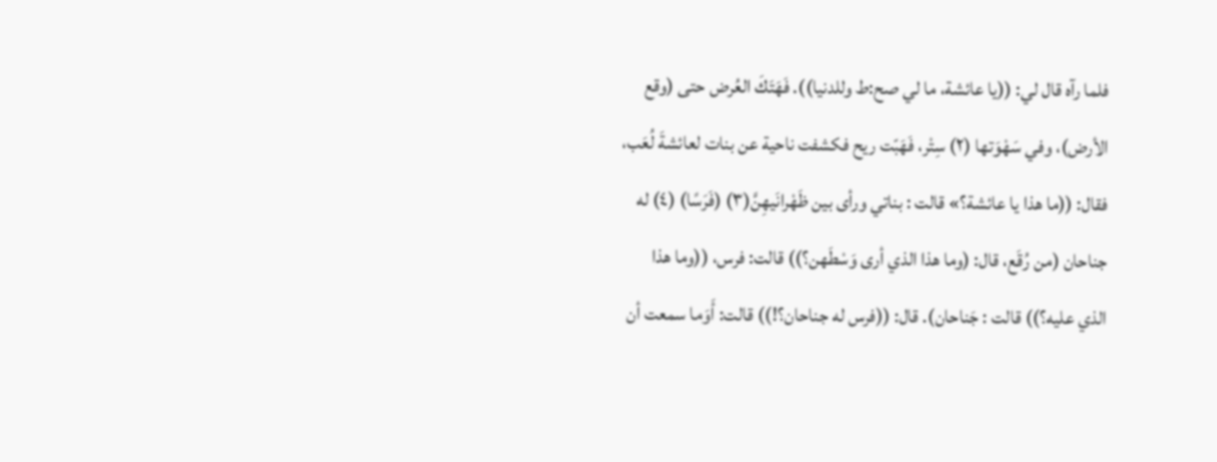فلما رآه قال لي: ((يا عائشة، ما لي صح:ط وللدنيا)). فَهَتَكَ العُرض حتى (وقع الأرض)، وفي سَهْوَتها (٢) سِتْر، فَهَبّت ريح فكشفت ناحية عن بنات لعائشةَ لُعَب، فقال: ((ما هذا يا عائشة؟» قالت : بناتي ورأى بين ظَهْرانَيهِنَّ(٣) (فَرَسًا) (٤) له جناحان (من رُقَع، قال: (وما هذا الذي أرى وَسْطَهن؟)) قالت: فرس، ((وما هذا الذي عليه؟)) قالت : جَناحان). قال: ((فرس له جناحان؟!)) قالت: أَوَما سمعت أن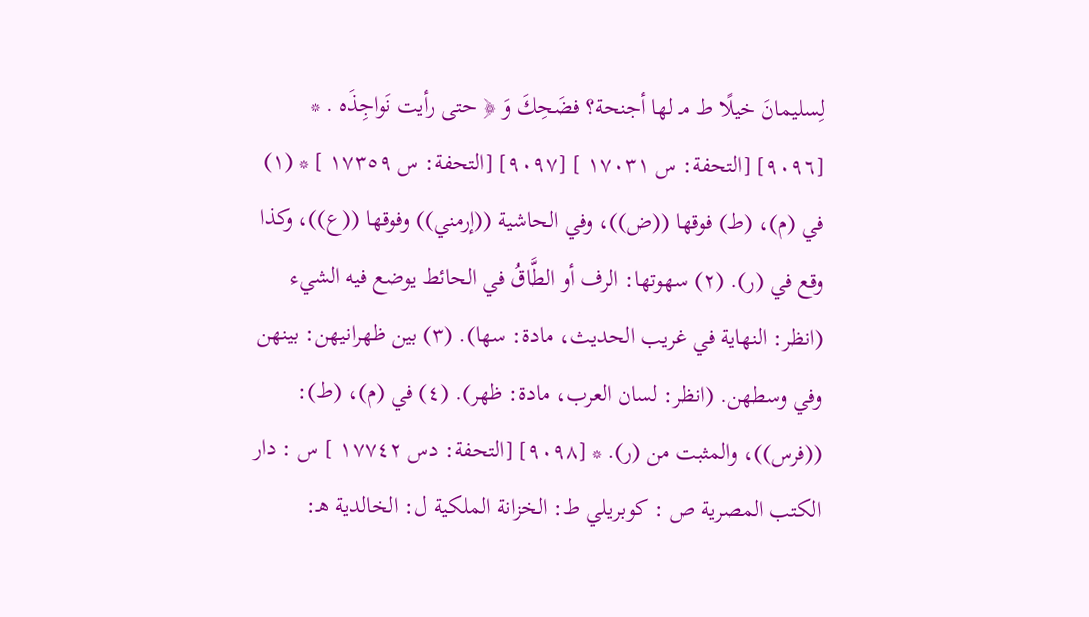لِسليمانَ خيلًا ط مـ لها أجنحة؟ فضَحِكَ وَ ﴿ حتى رأيت نَواجِذَه . * [٩٠٩٦] [التحفة: س ١٧٠٣١ ] [٩٠٩٧] [التحفة: س ١٧٣٥٩ ] * (١) في (م)، (ط) فوقها ((ض))، وفي الحاشية ((إرمني)) وفوقها ((ع))، وكذا وقع في (ر). (٢) سهوتها: الرف أو الطَّاقُ في الحائط يوضع فيه الشيء (انظر: النهاية في غريب الحديث، مادة: سها). (٣) بين ظهرانيهن: بينهن وفي وسطهن. (انظر: لسان العرب، مادة: ظهر). (٤) في (م)، (ط): ((فرس))، والمثبت من (ر). * [٩٠٩٨] [التحفة: دس ١٧٧٤٢ ] س : دار الكتب المصرية ص : كوبريلي ط: الخزانة الملكية ل: الخالدية هـ: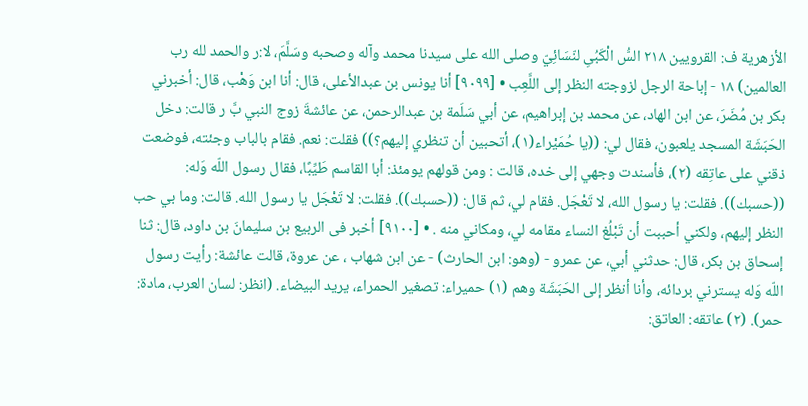الأزهرية ف: القرويين ٢١٨ السُّ الْكَبُىِ لنّسَائِيّ وصلى الله على سيدنا محمد وآله وصحبه وسَلَّمَ، لا:ر والحمد لله رب العالمين) ١٨ - إباحة الرجل لزوجته النظر إلى اللَّعِب • [٩٠٩٩] أنا يونس بن عبدالأعلى، قال: أنا ابن وَهْب، قال: أخبرني بكر بن مُضَرَ، عن ابن الهاد، عن محمد بن إبراهيم، عن أبي سَلَمة بن عبدالرحمن، عن عائشةَ زوج النبي بَّ ر قالت: دخل الحَبَشَة المسجد يلعبون، فقال لي: ((يا حُمَيْراء(١)، أتحبين أن تنظري إليهم؟)) فقلت: نعم. فقام بالباب وجئته، فوضعت ذقني على عاتِقه (٢)، فأسندت وجهي إلى خده، قالت : ومن قولهم يومئذ: أبا القاسم طَيِّبًا، فقال رسول اللّه وَله: ((حسبك)). فقلت: يا رسول الله، لا تَعْجَل. فقام لي، ثم قال: ((حسبك)). فقلت: لا تَعْجَل يا رسول الله. قالت: وما بي حب النظر إليهم، ولكني أحببت أن تَبْلُغ النساء مقامه لي، ومكاني منه . • [٩١٠٠] أخبر فى الربيع بن سليمانَ بن داود، قال: ثنا إسحاق بن بكر، قال: حدثني أبي، عن عمرو - (وهو: ابن الحارث) - عن ابن شهاب ، عن عروة، قالت عائشة: رأيت رسول اللّه وَله يسترني بردائه، وأنا أنظر إلى الحَبَشَة وهم (١) حميراء: تصغير الحمراء، يريد البيضاء. (انظر: لسان العرب، مادة: حمر). (٢) عاتقه: العاتق: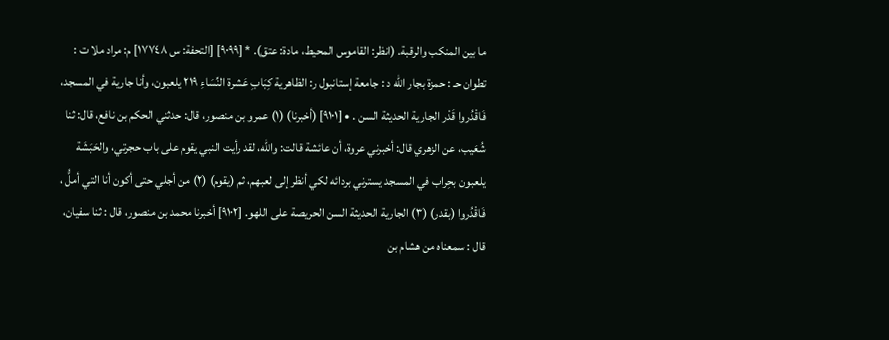ما بين المنكب والرقبة. (انظر: القاموس المحيط، مادة: عتق). * [٩٠٩٩] [التحفة: س ١٧٧٤٨] م: مراد ملا ت : تطوان حـ : حمزة بجار الله د : جامعة إستانبول ر: الظاهرية كِبَابِ عَشرة النِّسَاءِ ٢١٩ يلعبون، وأنا جارية في المسجد، فَاقْدُروا قَدْر الجارية الحديثة السن . • [٩١٠١] (أخبرنا) (١) عمرو بن منصور، قال: حدثني الحكم بن نافع، قال: ثنا شُعَيب، عن الزهري قال: أخبرني عروة، أن عائشة قالت: والله، لقد رأيت النبي يقوم على باب حجرتي، والحَبَشَة يلعبون بحِراب في المسجد يسترني بردائه لكي أنظر إلى لعبهم، ثم (يقوم) (٢) من أجلي حتى أكون أنا التي أملُّ ، فَاقْدُروا (بقدر) (٣) الجارية الحديثة السن الحريصة على اللهو. [٩١٠٢] أخبرنا محمد بن منصور، قال : ثنا سفيان، قال : سمعناه من هشام بن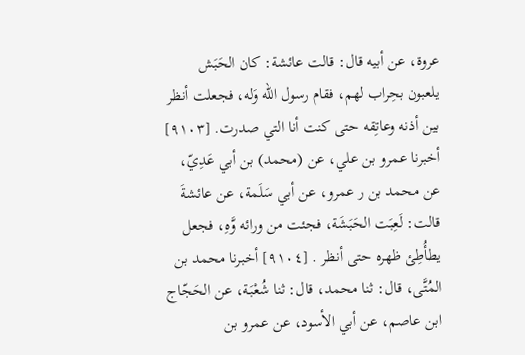عروة، عن أبيه قال: قالت عائشة: كان الحَبَش يلعبون بحِراب لهم، فقام رسول الله وَله، فجعلت أنظر بين أذنه وعاتِقه حتى كنت أنا التي صدرت. [٩١٠٣] أخبرنا عمرو بن علي، عن (محمد) بن أبي عَدِيّ، عن محمد بن ر عمرو، عن أبي سَلَمة، عن عائشةَ قالت: لَعِبَت الحَبَشَة، فجئت من ورائه وَّهِ، فجعل يطأُطِئ ظهره حتى أنظر . [٩١٠٤] أخبرنا محمد بن المُتَّى، قال: ثنا محمد، قال: ثنا شُعْبَة، عن الحَجّاج ابن عاصم، عن أبي الأسود، عن عمرو بن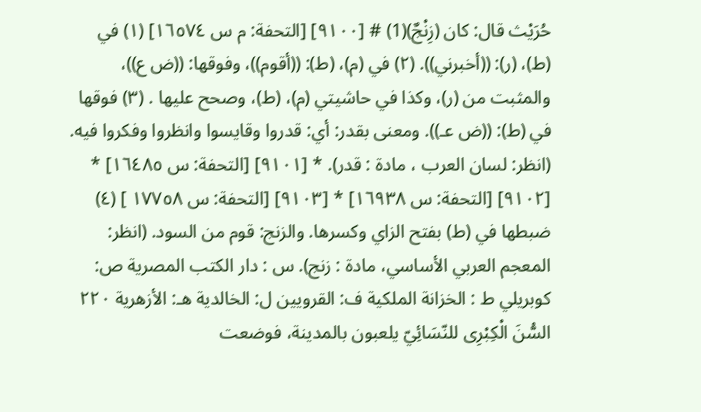حُرَيْث قال: كان (زِنْجٌ)(1) # [٩١٠٠] [التحفة: م س ١٦٥٧٤] (١) في (ط)، (ر): ((أخبرني)). (٢) في (م)، (ط): ((أقوم))، وفوقها: ((ض ع))، والمثبت من (ر)، وكذا في حاشيتي (م)، (ط)، وصحح عليها . (٣) فوقها في (ط): ((ض عـ)). ومعنى بقدر: أي: قدروا وقايسوا وانظروا وفكروا فيه. (انظر: لسان العرب ، مادة : قدر). * [٩١٠١] [التحفة: س ١٦٤٨٥] * [٩١٠٢] [التحفة: س ١٦٩٣٨] * [٩١٠٣] [التحفة: س ١٧٧٥٨ ] (٤) ضبطها في (ط) بفتح الزاي وكسرها. والزنج: قوم من السود. (انظر: المعجم العربي الأساسي، مادة : زنج). س : دار الكتب المصرية ص: كوبريلي ط : الخزانة الملكية ف: القرويين ل: الخالدية هـ: الأزهرية ٢٢٠ السُّنَ الْكِبْرِى للنّسَائِيّ يلعبون بالمدينة، فوضعت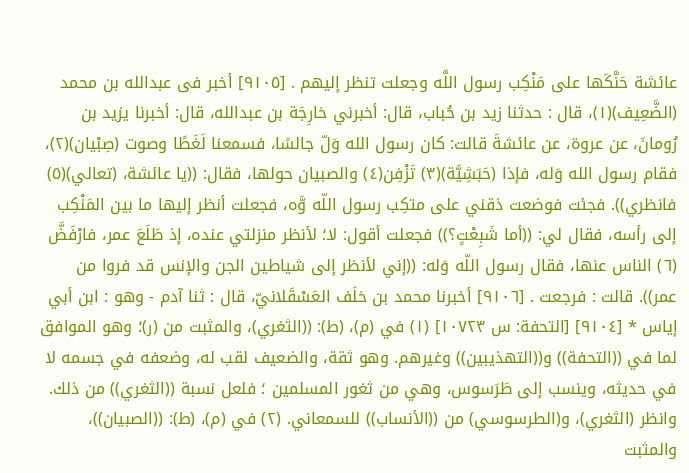عائشة حَنَّكَها على مَنْكِب رسول اللَّه وجعلت تنظر إليهم . [٩١٠٥] أخبر فى عبدالله بن محمد (الضَّعِيف)(١)، قال : حدثنا زيد بن حُباب، قال: أخبرني خارِجَة بن عبدالله، قال: أخبرنا يزيد بن رُومانَ، عن عروة، عن عائشةَ قالت: كان رسول الله وَلّ جالسًا، فسمعنا لَغَطًا وصوت (صِبْيان)(٢)، فقام رسول الله وَله، فإذا (حَبَشِيَّة)(٣) تَزْفِن(٤) والصبيان حولها، فقال: ((يا عائشة، (تعالي)(٥) فانظري)). فجئت فوضعت ذقني على متکِب رسول اللّه وَّه، فجعلت أنظر إليها ما بين المَنْكِب إلى رأسه، فقال لي: ((أما شَبِعْتٍ؟)) فجعلت أقول: لا؛ لأنظر منزلتي عنده، إذ طَلَعَ عمر، فارْفَضَّ (٦) الناس عنها، فقال رسول اللّه وَله: ((إني لأنظر إلى شياطين الجن والإنس قد فروا من عمر)). قالت : فرجعت . [٩١٠٦] أخبرنا محمد بن خلَف العَسْقَلانيّ، قال : ثنا آدم - وهو : ابن أبي إياس * [٩١٠٤] [التحفة: س ١٠٧٢٣] (١) في (م)، (ط): ((الثغري)، والمثبت من (ر)؛ وهو الموافق لما في ((التحفة)) و((التهذيبين)) وغيرهم. وهو ثقة، والضعيف لقب له، وضعفه في جسمه لا في حديثه، وينسب إلى طَرَسوس، وهي من ثغور المسلمين ؛ فلعل نسبة ((الثغري)) من ذلك. وانظر (الثغري)، و(الطرسوسي) من ((الأنساب)) للسمعاني. (٢) في (م)، (ط): ((الصبيان))، والمثبت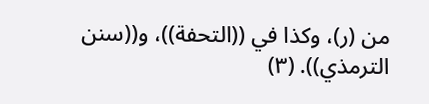من (ر)، وكذا في ((التحفة))، و((سنن الترمذي)). (٣)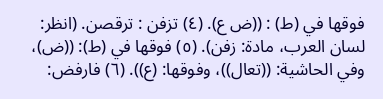فوقها في (ط) : ((ض ع). (٤) تزفن : ترقصن. (انظر: لسان العرب، مادة: زفن). (٥) فوقها في (ط): ((ض)، وفي الحاشية: ((تعال))، وفوقها: (ع)). (٦) فارفض: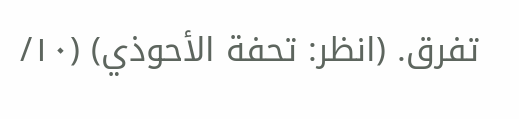تفرق. (انظر: تحفة الأحوذي) (١٠/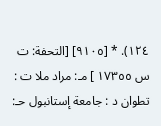١٢٤). * [٩١٠٥] [التحفة: ت س ١٧٣٥٥ ] مـ: مراد ملا ت : تطوان د : جامعة إستانبول حـ: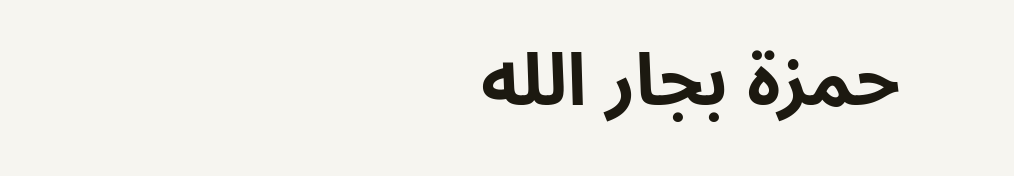حمزة بجار الله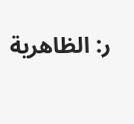ر: الظاهرية